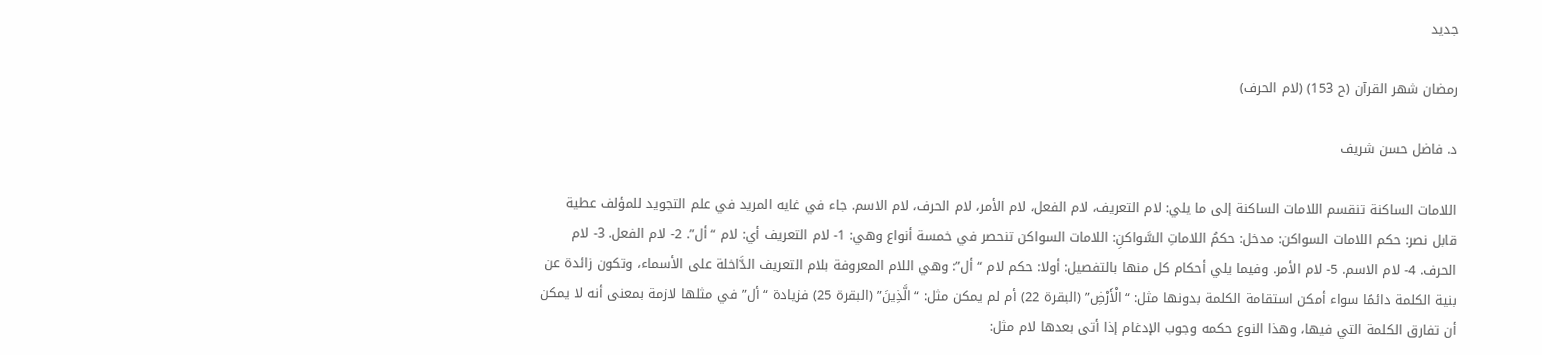جديد

رمضان شهر القرآن (ح 153) (لام الحرف)

د. فاضل حسن شريف

اللامات الساكنة تنقسم اللامات الساكنة إلى ما يلي: لام التعريف، لام الفعل، لام الأمر، لام الحرف، لام الاسم. جاء في غايه المريد في علم التجويد للمؤلف عطية قابل نصر: حكم اللامات السواكن: مدخل: حكمُ اللاماتِ السَّواكنِ: اللامات السواكن تنحصر في خمسة أنواع وهي: 1- لام التعريف أي: لام “أل”. 2- لام الفعل. 3- لام الحرف. 4- لام الاسم. 5- لام الأمر. وفيما يلي أحكام كل منها بالتفصيل: أولا: حكم لام “أل”: وهي اللام المعروفة بلام التعريف الدَّاخلة على الأسماء، وتكون زائدة عن بنية الكلمة دائمًا سواء أمكن استقامة الكلمة بدونها مثل: “الْأَرْضِ” (البقرة 22) أم لم يمكن مثل: “الَّذِينَ” (البقرة 25) فزيادة “أل” في مثلها لازمة بمعنى أنه لا يمكن أن تفارق الكلمة التي فيها، وهذا النوع حكمه وجوب الإدغام إذا أتى بعدها لام مثل: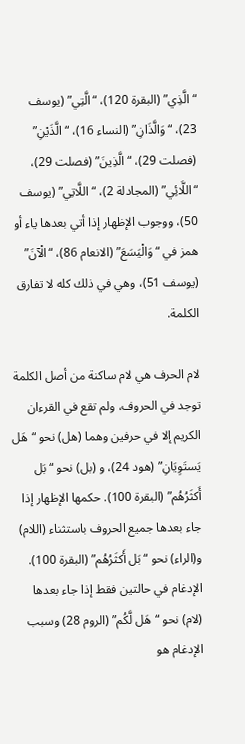“الَّذِي” (البقرة 120)، “الَّتِي” (يوسف 23)، “وَالَّذَانِ” (النساء 16)، “الَّذَيْنِ” (فصلت 29)، “الَّذِينَ” (فصلت 29)، “اللَّائِي” (المجادلة 2)، “اللَّاتِي” (يوسف 50)، ووجوب الإظهار إذا أتي بعدها ياء أو همز في “وَالْيَسَعَ” (الانعام 86)، “الْآنَ” (يوسف 51)، وهي في ذلك كله لا تفارق الكلمة.

لام الحرف هي لام ساكنة من أصل الكلمة توجد في الحروف، ولم تقع في القرءان الكريم إلا في حرفين وهما (هل) نحو “هَل يَستَوِيَانِ” (هود 24)، و (بل) نحو “بَل أَكثَرُهُم” (البقرة 100). حكمها الإظهار إذا جاء بعدها جميع الحروف باستثناء (اللام) و(الراء) نحو “بَل أَكثَرُهُم” (البقرة 100). الإدغام في حالتين فقط إذا جاء بعدها (لام) نحو “هَل لَّكُم” (الروم 28) وسبب الإدغام هو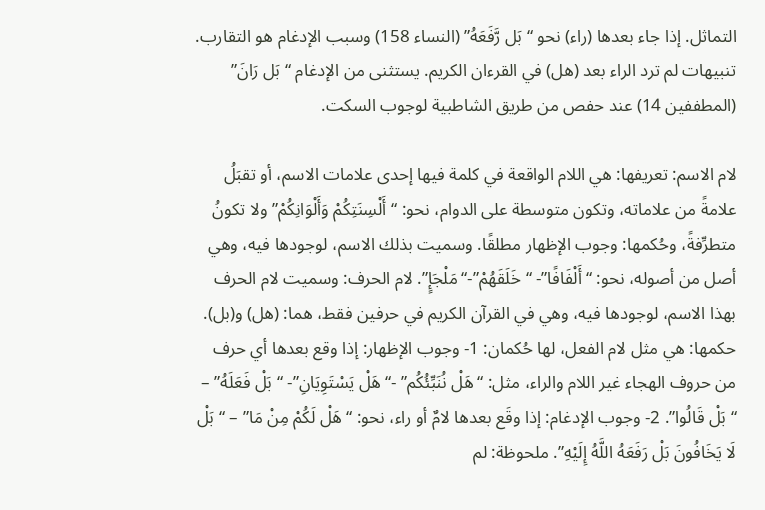التماثل. إذا جاء بعدها (راء) نحو “بَل رَّفَعَهُ” (النساء 158) وسبب الإدغام هو التقارب. تنبيهات لم ترد الراء بعد (هل) في القرءان الكريم. يستثنى من الإدغام “بَل رَانَ” (المطففين 14) عند حفص من طريق الشاطبية لوجوب السكت.

لام الاسم: تعريفها: هي اللام الواقعة في كلمة فيها إحدى علامات الاسم، أو تقبَلُ علامةً من علاماته، وتكون متوسطة على الدوام، نحو: “أَلْسِنَتِكُمْ وَأَلْوَانِكُمْ” ولا تكونُ متطرِّفةً، وحُكمها: وجوب الإظهار مطلقًا. وسميت بذلك الاسم، لوجودها فيه، وهي أصل من أصوله، نحو: “أَلْفَافًا”- “خَلَقَهُمْ”-“مَلْجَإٍ”. لام الحرف: وسميت لام الحرف بهذا الاسم، لوجودها فيه، وهي في القرآن الكريم في حرفين فقط، هما: (هل) و(بل). حكمها: هي مثل لام الفعل، لها حُكمان: 1- وجوب الإظهار: إذا وقع بعدها أي حرف من حروف الهجاء غير اللام والراء، مثل: “هَلْ نُنَبِّئُكُم” -“هَلْ يَسْتَوِيَانِ”- “بَلْ فَعَلَهُ” – “بَلْ قَالُوا”. 2- وجوب الإدغام: إذا وقَع بعدها لامٌ أو راء، نحو: “هَلْ لَكُمْ مِنْ مَا” – “بَلْ لَا يَخَافُونَ بَلْ رَفَعَهُ اللَّهُ إِلَيْهِ”. ملحوظة: لم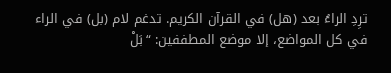ترِدِ الراءُ بعد (هل) في القرآن الكريم. تدغم لام (بل) في الراء في كل المواضع، إلا موضع المطففين: “بَلْ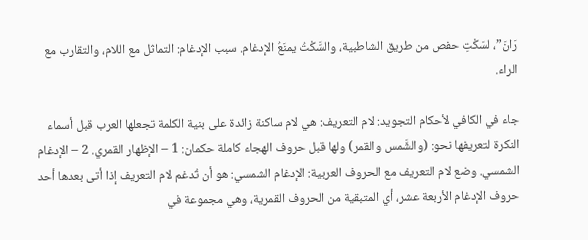رَانَ”، لسَكْتِ حفص من طريق الشاطبية، والسَّكْتُ يمنَعُ الإدغام. سبب الإدغام: التماثل مع اللام، والتقارب مع الراء.

جاء في الكافي لأحكام التجويد: لام التعريف: هي لام ساكنة زائدة على بنية الكلمة تجعلها العرب قبل أسماء النكرة لتعريفها نحو: (والشَّمس والقمر) ولها قبل حروف الهجاء كاملة حكمان: 1 – الإظهار القمري. 2 – الإدغام الشمسي. وضع لام التعريف مع الحروف العربية: الإدغام الشمسي: هو أن تُدغم لام التعريف إذا أتى بعدها أحد حروف الإدغام الأربعة عشر، أي المتبقية من الحروف القمرية، وهي مجموعة في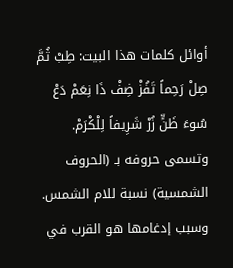أوائل كلمات هذا البيت: طِبْ ثُمَّ صِلْ رَحِماً تَفُزْ ضِفْ ذَا نِعَمْ دَعْ سُوءَ ظَنٍّ زُرْ شَرِيفاً لِلْكْرَمْ. وتسمى حروفه بـ (الحروف الشمسية) نسبة للام الشمس. وسبب إدغامها هو القرب في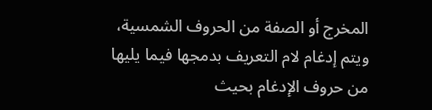المخرج أو الصفة من الحروف الشمسية، ويتم إدغام لام التعريف بدمجها فيما يليها من حروف الإدغام بحيث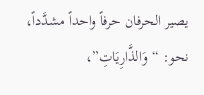يصير الحرفان حرفاً واحداً مشدَّداً، نحو: “وَالذَّارِيَاتِ”،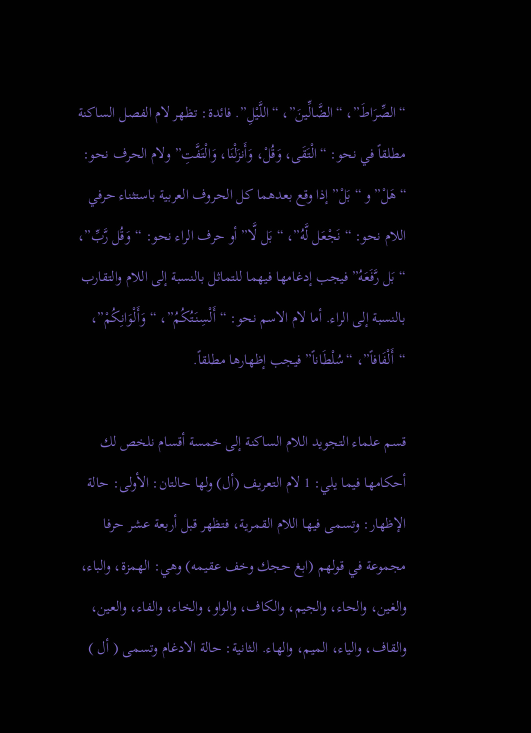“الصِّرَاطَ”، “الضَّالِّينَ”، “اللَّيْلِ”. فائدة: تظهر لام الفصل الساكنة مطلقاً في نحو: “الْتَقَى، وَقُلْ، وَأَنزَلْنَا، وَالْتَفَّتِ” ولام الحرف نحو: “هَلْ” و “بَلْ” إذا وقع بعدهما كل الحروف العربية باستثناء حرفي اللام نحو: “نَجْعَل لَّهُ”، “بَل لَّا” أو حرف الراء نحو: “وَقُل رَّبِّ”، “بَل رَّفَعَهُ” فيجب إدغامها فيهما للتماثل بالنسبة إلى اللام والتقارب بالنسبة إلى الراء. أما لام الاسم نحو: “أَلْسِنَتُكُمُ”، “وَأَلْوَانِكُمْ”، “أَلْفَافاً”، “سُلْطَاناً” فيجب إظهارها مطلقاً.

قسم علماء التجويد اللام الساكنة إلى خمسة أقسام نلخص لك أحكامها فيما يلي: 1 لام التعريف (أل) ولها حالتان: الأولى: حالة الإظهار: وتسمى فيها اللام القمرية، فتظهر قبل أربعة عشر حرفا مجموعة في قولهم (ابغ حجك وخف عقيمه) وهي: الهمزة، والباء، والغين، والحاء، والجيم، والكاف، والواو، والخاء، والفاء، والعين، والقاف، والياء، الميم، والهاء. الثانية: حالة الادغام وتسمى ( أل )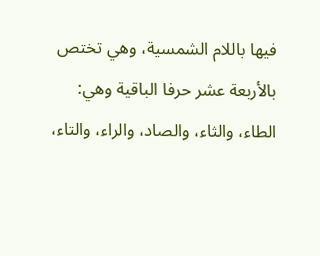فيها باللام الشمسية، وهي تختص بالأربعة عشر حرفا الباقية وهي: الطاء، والثاء، والصاد، والراء، والتاء،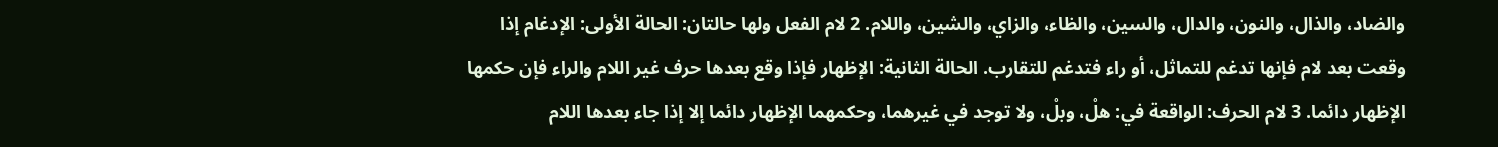والضاد، والذال، والنون، والدال، والسين، والظاء، والزاي، والشين، واللام. 2 لام الفعل ولها حالتان: الحالة الأولى: الإدغام إذا وقعت بعد لام فإنها تدغم للتماثل، أو راء فتدغم للتقارب. الحالة الثانية: الإظهار فإذا وقع بعدها حرف غير اللام والراء فإن حكمها الإظهار دائما. 3 لام الحرف: الواقعة في: هلْ، وبلْ، ولا توجد في غيرهما، وحكمهما الإظهار دائما إلا إذا جاء بعدها اللام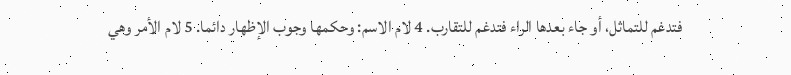فتدغم للتماثل، أو جاء بعدها الراء فتدغم للتقارب. 4 لام الاسم: وحكمها وجوب الإظهار دائما. 5 لام الأمر وهي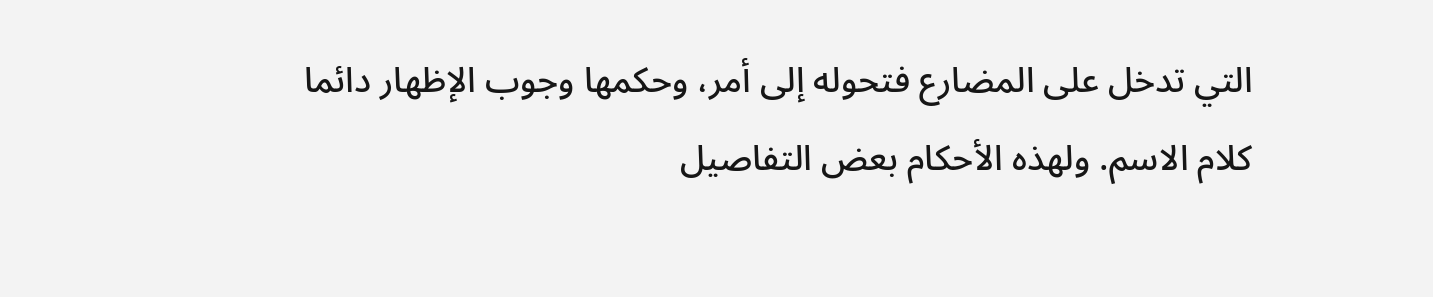التي تدخل على المضارع فتحوله إلى أمر، وحكمها وجوب الإظهار دائما كلام الاسم. ولهذه الأحكام بعض التفاصيل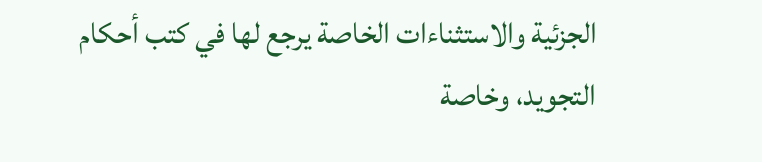الجزئية والاستثناءات الخاصة يرجع لها في كتب أحكام التجويد، وخاصة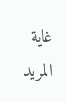غاية المريد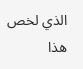الذي لخص هذا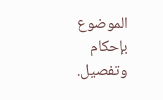الموضوع بإحكام وتفصيل.